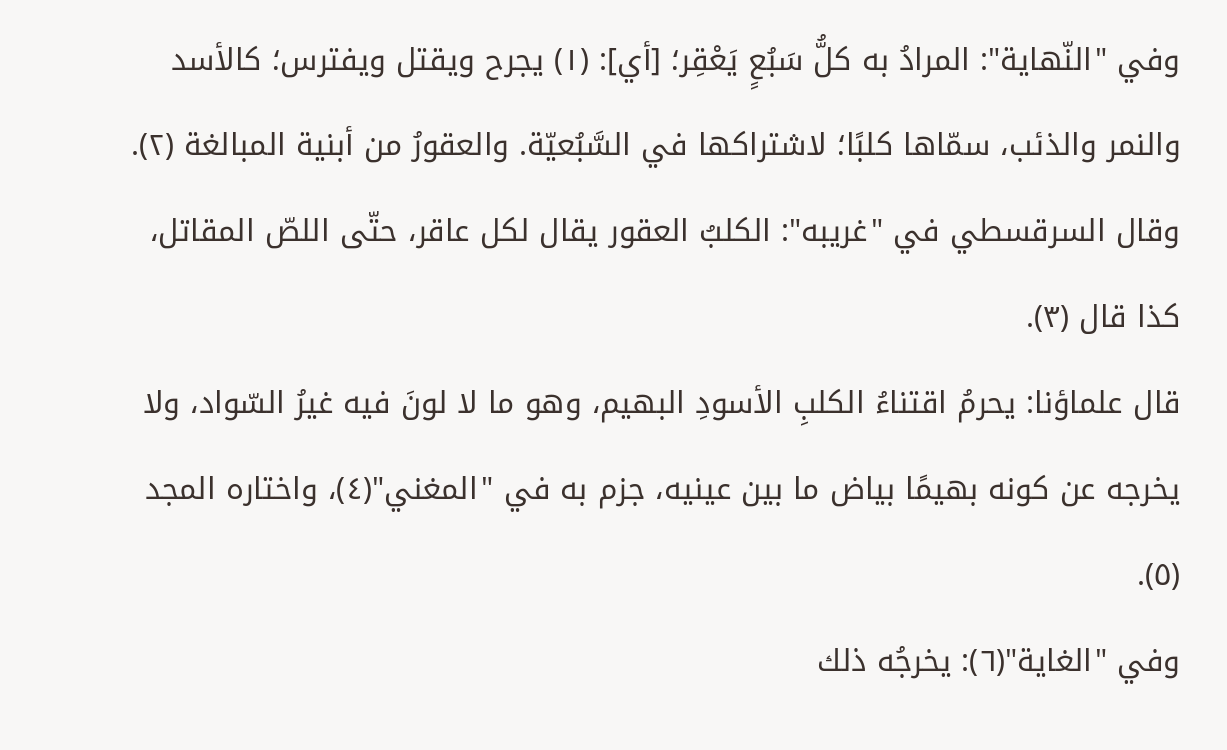وفي "النّهاية": المرادُ به كلُّ سَبُعٍ يَعْقِر؛ [أي]: (١) يجرح ويقتل ويفترس؛ كالأسد والنمر والذئب، سمّاها كلبًا؛ لاشتراكها في السَّبُعيّة. والعقورُ من أبنية المبالغة (٢).
وقال السرقسطي في "غريبه": الكلبُ العقور يقال لكل عاقر، حتّى اللصّ المقاتل، كذا قال (٣).
قال علماؤنا: يحرمُ اقتناءُ الكلبِ الأسودِ البهيم، وهو ما لا لونَ فيه غيرُ السّواد، ولا يخرجه عن كونه بهيمًا بياض ما بين عينيه، جزم به في "المغني"(٤)، واختاره المجد (٥).
وفي "الغاية"(٦): يخرجُه ذلك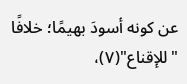عن كونه أسودَ بهيمًا؛ خلافًا "للإقناع"(٧)،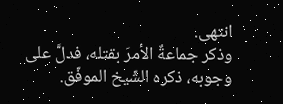انتهى.
وذكر جماعةٌ الأمرَ بقتله، فدلَّ على وجوبه، ذكره الشّيخ الموفّق.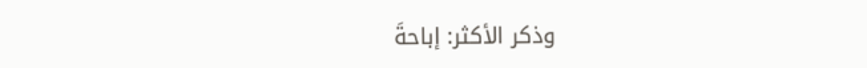وذكر الأكثر: إباحةَ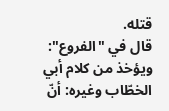قتله.
قال في "الفروع": ويؤخذ من كلام أبي الخطّاب وغيره: أنّ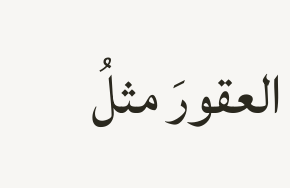العقورَ مثلُ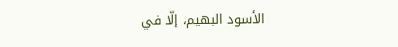الأسود البهيم، إلّا في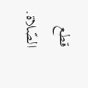قطع الصّلاة.